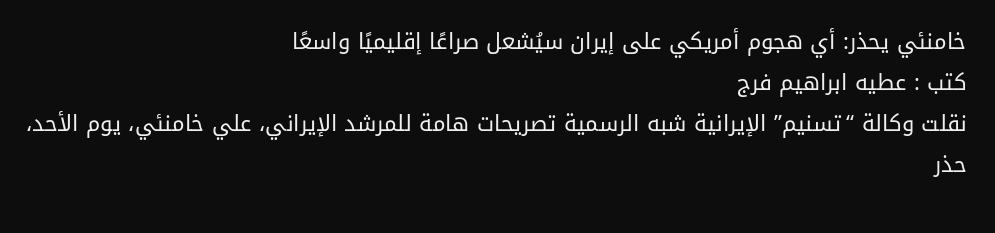خامنئي يحذر: أي هجوم أمريكي على إيران سيُشعل صراعًا إقليميًا واسعًا
كتب : عطيه ابراهيم فرج
نقلت وكالة “تسنيم” الإيرانية شبه الرسمية تصريحات هامة للمرشد الإيراني، علي خامنئي، يوم الأحد، حذر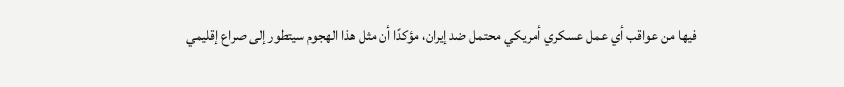فيها من عواقب أي عمل عسكري أمريكي محتمل ضد إيران، مؤكدًا أن مثل هذا الهجوم سيتطور إلى صراع إقليمي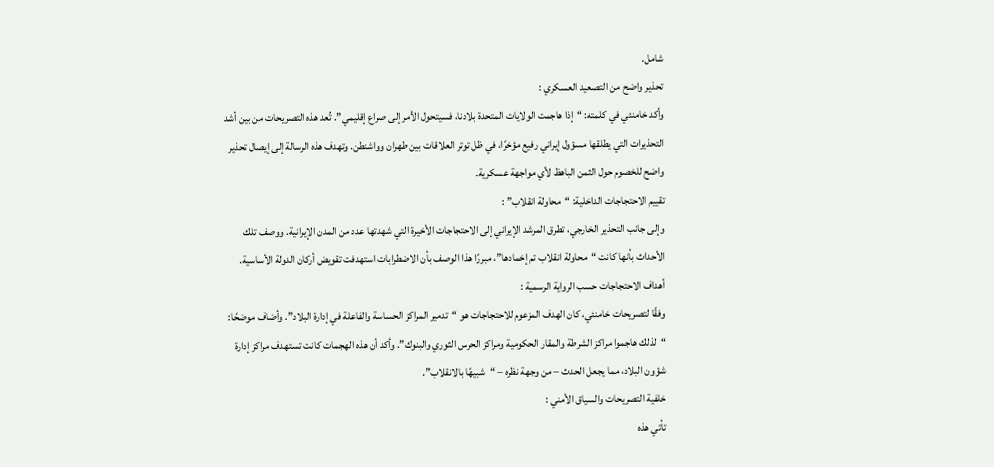شامل.
تحذير واضح من التصعيد العسكري :
وأكد خامنئي في كلمته: “إذا هاجمت الولايات المتحدة بلادنا، فسيتحول الأمر إلى صراع إقليمي”. تُعد هذه التصريحات من بين أشد التحذيرات التي يطلقها مسؤول إيراني رفيع مؤخرًا، في ظل توتر العلاقات بين طهران وواشنطن. وتهدف هذه الرسالة إلى إيصال تحذير واضح للخصوم حول الثمن الباهظ لأي مواجهة عسكرية.
تقييم الاحتجاجات الداخلية: “محاولة انقلاب” :
وإلى جانب التحذير الخارجي، تطرق المرشد الإيراني إلى الاحتجاجات الأخيرة التي شهدتها عدد من المدن الإيرانية. ووصف تلك الأحداث بأنها كانت “محاولة انقلاب تم إخمادها”، مبررًا هذا الوصف بأن الاضطرابات استهدفت تقويض أركان الدولة الأساسية.
أهداف الاحتجاجات حسب الرواية الرسمية :
وفقًا لتصريحات خامنئي، كان الهدف المزعوم للاحتجاجات هو “تدمير المراكز الحساسة والفاعلة في إدارة البلاد”. وأضاف موضحًا: “لذلك هاجموا مراكز الشرطة والمقار الحكومية ومراكز الحرس الثوري والبنوك”. وأكد أن هذه الهجمات كانت تستهدف مراكز إدارة شؤون البلاد، مما يجعل الحدث – من وجهة نظره – “شبيهًا بالانقلاب”.
خلفية التصريحات والسياق الأمني :
تأتي هذه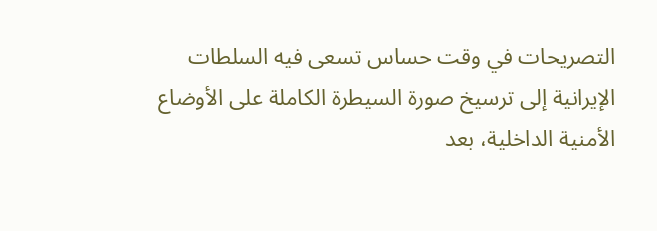التصريحات في وقت حساس تسعى فيه السلطات الإيرانية إلى ترسيخ صورة السيطرة الكاملة على الأوضاع الأمنية الداخلية، بعد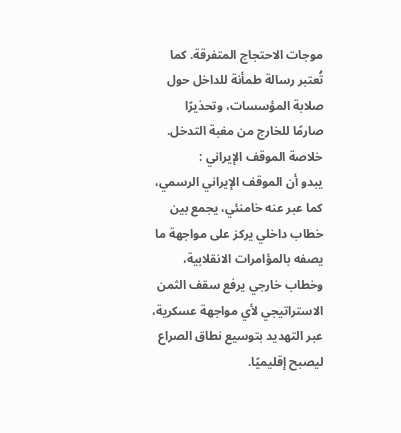موجات الاحتجاج المتفرقة. كما تُعتبر رسالة طمأنة للداخل حول صلابة المؤسسات، وتحذيرًا صارمًا للخارج من مغبة التدخل.
خلاصة الموقف الإيراني :
يبدو أن الموقف الإيراني الرسمي، كما عبر عنه خامنئي، يجمع بين خطاب داخلي يركز على مواجهة ما يصفه بالمؤامرات الانقلابية، وخطاب خارجي يرفع سقف الثمن الاستراتيجي لأي مواجهة عسكرية، عبر التهديد بتوسيع نطاق الصراع ليصبح إقليميًا.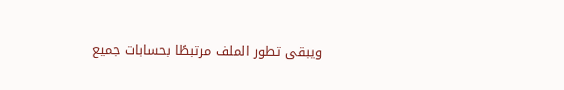ويبقى تطور الملف مرتبطًا بحسابات جميع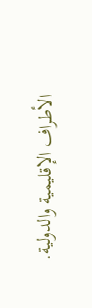الأطراف الإقليمية والدولية.